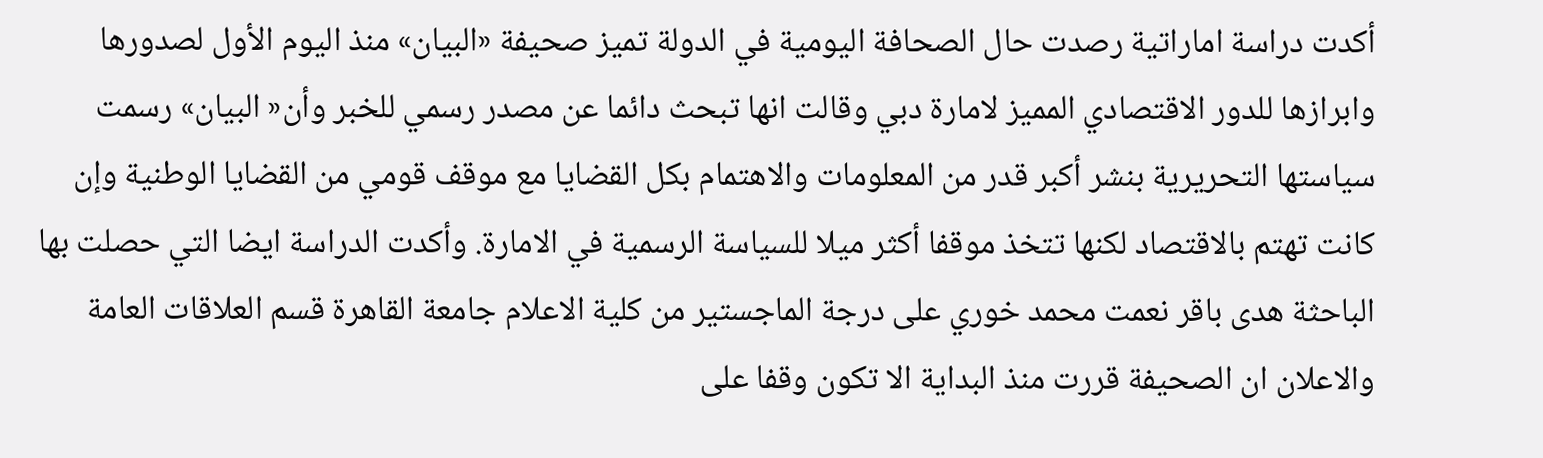أكدت دراسة اماراتية رصدت حال الصحافة اليومية في الدولة تميز صحيفة «البيان» منذ اليوم الأول لصدورها وابرازها للدور الاقتصادي المميز لامارة دبي وقالت انها تبحث دائما عن مصدر رسمي للخبر وأن« البيان» رسمت سياستها التحريرية بنشر أكبر قدر من المعلومات والاهتمام بكل القضايا مع موقف قومي من القضايا الوطنية وإن كانت تهتم بالاقتصاد لكنها تتخذ موقفا أكثر ميلا للسياسة الرسمية في الامارة. وأكدت الدراسة ايضا التي حصلت بها الباحثة هدى باقر نعمت محمد خوري على درجة الماجستير من كلية الاعلام جامعة القاهرة قسم العلاقات العامة والاعلان ان الصحيفة قررت منذ البداية الا تكون وقفا على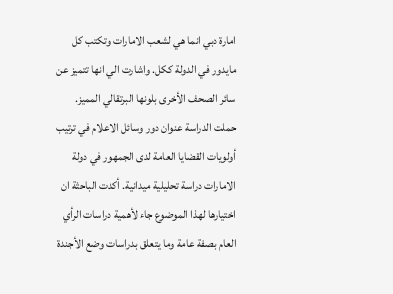امارة دبي انما هي لشعب الامارات وتكتب كل مايدور في الدولة ككل. واشارت الي انها تتميز عن سائر الصحف الأخرى بلونها البرتقالي المميز. حملت الدراسة عنوان دور وسائل الاعلام في ترتيب أولويات القضايا العامة لدى الجمهور في دولة الامارات دراسة تحليلية ميدانية. أكدت الباحثة ان اختيارها لهذا الموضوع جاء لأهمية دراسات الرأي العام بصفة عامة وما يتعلق بدراسات وضع الأجندة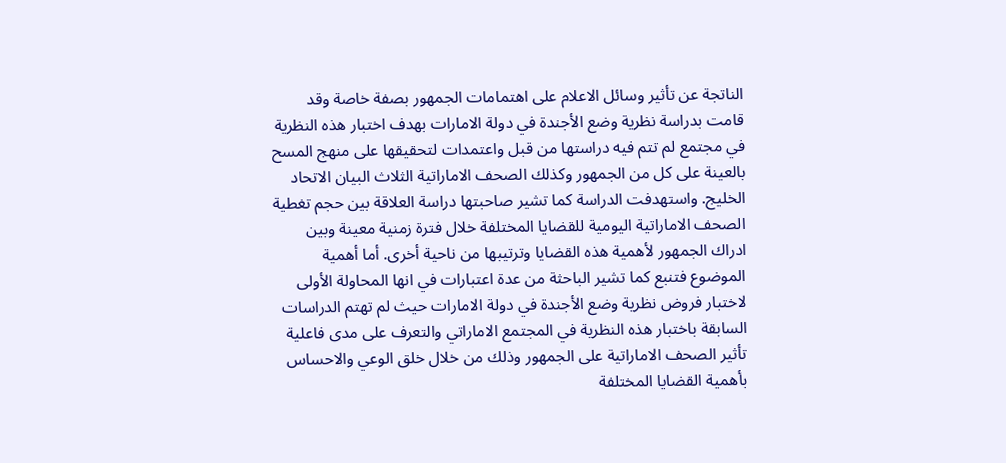الناتجة عن تأثير وسائل الاعلام على اهتمامات الجمهور بصفة خاصة وقد قامت بدراسة نظرية وضع الأجندة في دولة الامارات بهدف اختبار هذه النظرية في مجتمع لم تتم فيه دراستها من قبل واعتمدات لتحقيقها على منهج المسح بالعينة على كل من الجمهور وكذلك الصحف الاماراتية الثلاث البيان الاتحاد الخليج. واستهدفت الدراسة كما تشير صاحبتها دراسة العلاقة بين حجم تغطية الصحف الاماراتية اليومية للقضايا المختلفة خلال فترة زمنية معينة وبين ادراك الجمهور لأهمية هذه القضايا وترتيبها من ناحية أخرى. أما أهمية الموضوع فتنبع كما تشير الباحثة من عدة اعتبارات في انها المحاولة الأولى لاختبار فروض نظرية وضع الأجندة في دولة الامارات حيث لم تهتم الدراسات السابقة باختبار هذه النظرية في المجتمع الاماراتي والتعرف على مدى فاعلية تأثير الصحف الاماراتية على الجمهور وذلك من خلال خلق الوعي والاحساس بأهمية القضايا المختلفة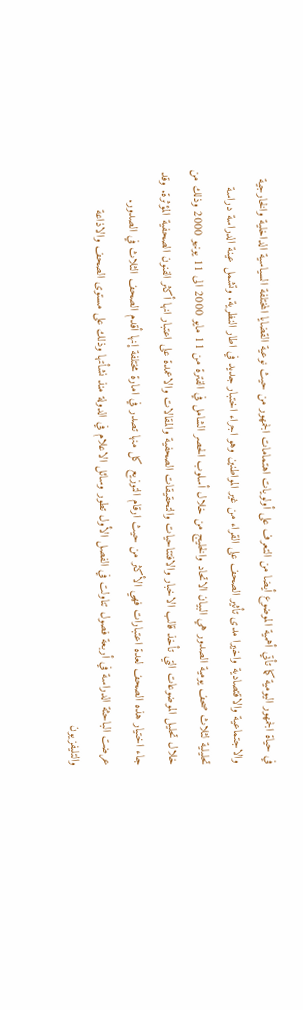في حياة الجمهور اليومية كما تأتي أهمية الموضوع أيضا من التعرف على أولويات اهتمامات الجمهور من حيث نوعية القضايا المختلفة السياسية الداخلية والخارجية والاجتماعية والاقتصادية واخيرا مدى تأثير الصحف على القراء من غير المواطنين وهو اجراء اختبار جديد في اطار النظرية. وتشمل عينة الدراسة دراسة تحليلية لثلاث صحف يومية الصدور هي البيان الاتحاد والخليج من خلال أسلوب الحصر الشامل في الفترة من 11 مايو 2000 الى 11 يونيو 2000 وذلك من خلال تحليل الموضوعات التي تأخذ قالب الاخبار والافتتاحيات والتحقيقات الصحفية والمقالات والاعمدة على اعتبار انها أكثر الفنون الصحفية المؤثرة. وقد جاء اختيار هذه الصحف لعدة اعتبارات فهي الأكثر من حيث ارقام التوزيع كل منها تصدر في امارة مختلفة إنها أقدم الصحف الثلاث في الصدور. عرضت الباحثة الدراسة في أربعة فصول تناولت في الفصل الأول تطور وسائل الاعلام في الدولة منذ نشأتها وذلك على مستوى الصحف والاذاعة والتليفزيون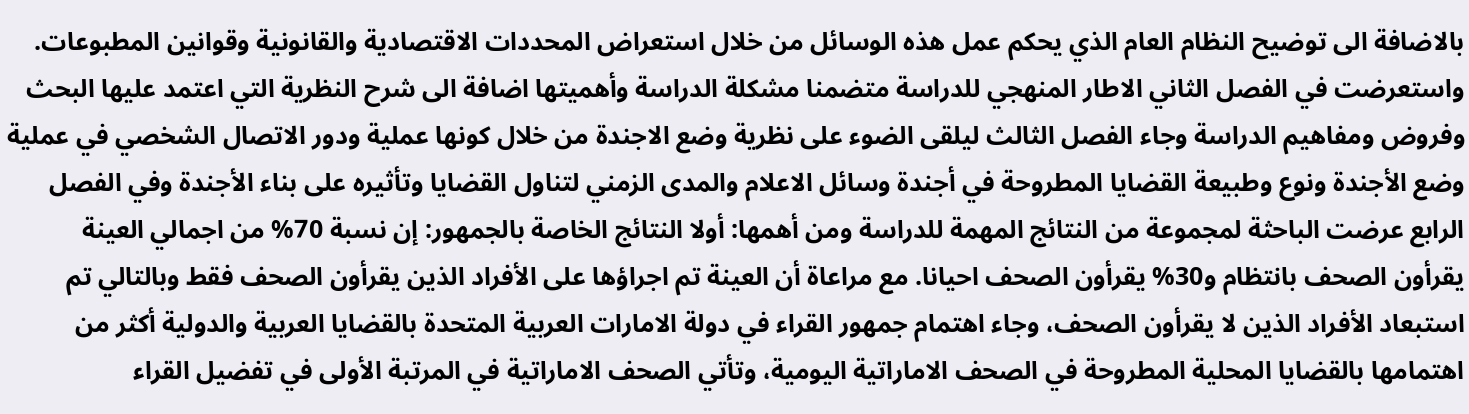بالاضافة الى توضيح النظام العام الذي يحكم عمل هذه الوسائل من خلال استعراض المحددات الاقتصادية والقانونية وقوانين المطبوعات. واستعرضت في الفصل الثاني الاطار المنهجي للدراسة متضمنا مشكلة الدراسة وأهميتها اضافة الى شرح النظرية التي اعتمد عليها البحث وفروض ومفاهيم الدراسة وجاء الفصل الثالث ليلقى الضوء على نظرية وضع الاجندة من خلال كونها عملية ودور الاتصال الشخصي في عملية وضع الأجندة ونوع وطبيعة القضايا المطروحة في أجندة وسائل الاعلام والمدى الزمني لتناول القضايا وتأثيره على بناء الأجندة وفي الفصل الرابع عرضت الباحثة لمجموعة من النتائج المهمة للدراسة ومن أهمها: أولا النتائج الخاصة بالجمهور: إن نسبة 70% من اجمالي العينة يقرأون الصحف بانتظام و30% يقرأون الصحف احيانا. مع مراعاة أن العينة تم اجراؤها على الأفراد الذين يقرأون الصحف فقط وبالتالي تم استبعاد الأفراد الذين لا يقرأون الصحف، وجاء اهتمام جمهور القراء في دولة الامارات العربية المتحدة بالقضايا العربية والدولية أكثر من اهتمامها بالقضايا المحلية المطروحة في الصحف الاماراتية اليومية، وتأتي الصحف الاماراتية في المرتبة الأولى في تفضيل القراء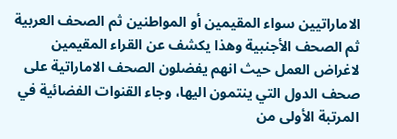الاماراتيين سواء المقيمين أو المواطنين ثم الصحف العربية ثم الصحف الأجنبية وهذا يكشف عن القراء المقيمين لاغراض العمل حيث انهم يفضلون الصحف الاماراتية على صحف الدول التي ينتمون اليها، وجاء القنوات الفضائية في المرتبة الأولى من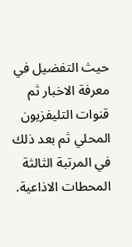حيث التفضيل في معرفة الاخبار ثم قنوات التليفزيون المحلي ثم بعد ذلك في المرتبة الثالثة المحطات الاذاعية.